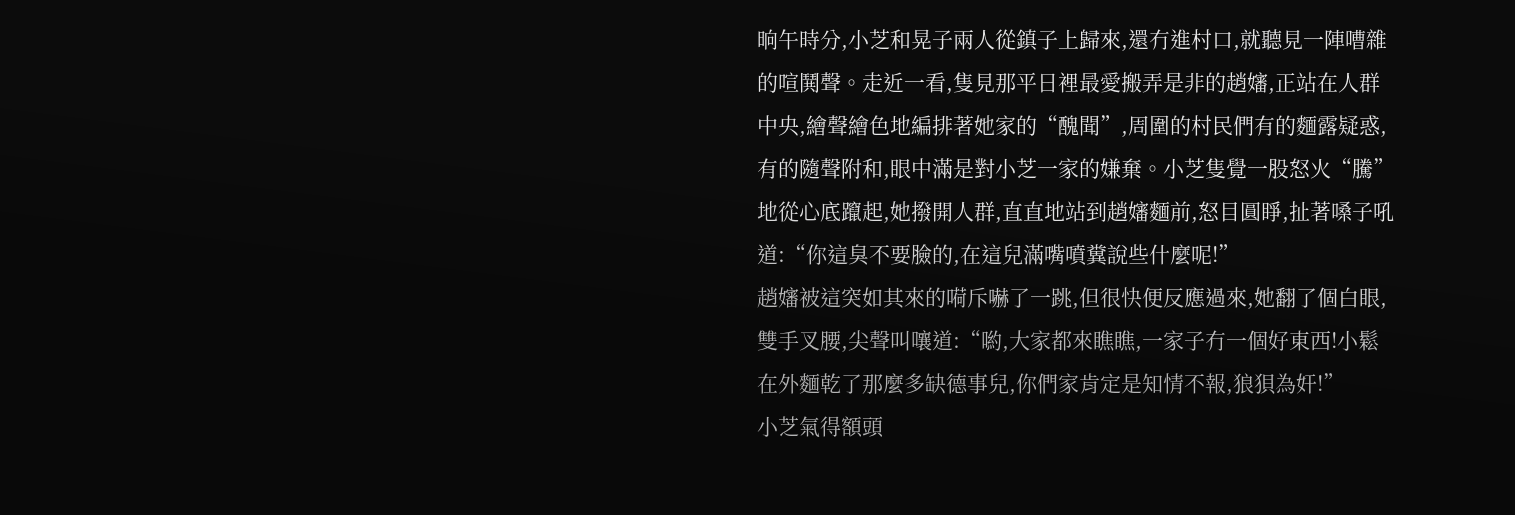晌午時分,小芝和晃子兩人從鎮子上歸來,還冇進村口,就聽見一陣嘈雜的喧鬨聲。走近一看,隻見那平日裡最愛搬弄是非的趙嬸,正站在人群中央,繪聲繪色地編排著她家的“醜聞”,周圍的村民們有的麵露疑惑,有的隨聲附和,眼中滿是對小芝一家的嫌棄。小芝隻覺一股怒火“騰”地從心底躥起,她撥開人群,直直地站到趙嬸麵前,怒目圓睜,扯著嗓子吼道:“你這臭不要臉的,在這兒滿嘴噴糞說些什麼呢!”
趙嬸被這突如其來的嗬斥嚇了一跳,但很快便反應過來,她翻了個白眼,雙手叉腰,尖聲叫嚷道:“喲,大家都來瞧瞧,一家子冇一個好東西!小鬆在外麵乾了那麼多缺德事兒,你們家肯定是知情不報,狼狽為奸!”
小芝氣得額頭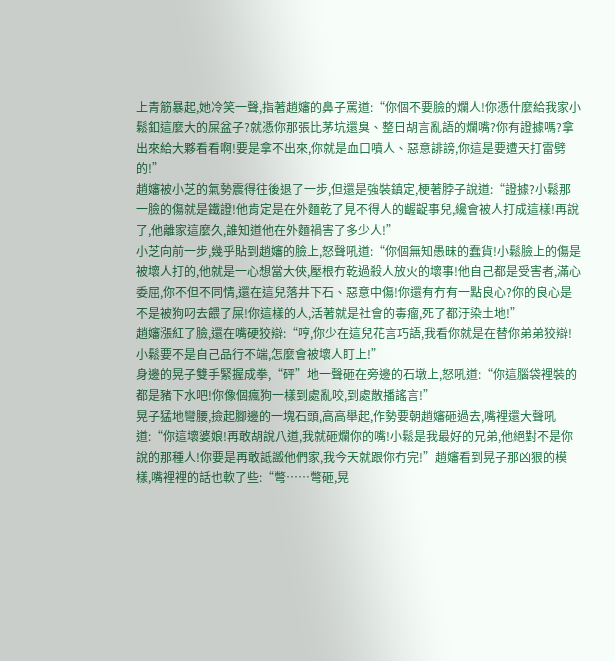上青筋暴起,她冷笑一聲,指著趙嬸的鼻子罵道:“你個不要臉的爛人!你憑什麼給我家小鬆釦這麼大的屎盆子?就憑你那張比茅坑還臭、整日胡言亂語的爛嘴?你有證據嗎?拿出來給大夥看看啊!要是拿不出來,你就是血口噴人、惡意誹謗,你這是要遭天打雷劈的!”
趙嬸被小芝的氣勢震得往後退了一步,但還是強裝鎮定,梗著脖子說道:“證據?小鬆那一臉的傷就是鐵證!他肯定是在外麵乾了見不得人的齷齪事兒,纔會被人打成這樣!再說了,他離家這麼久,誰知道他在外麵禍害了多少人!”
小芝向前一步,幾乎貼到趙嬸的臉上,怒聲吼道:“你個無知愚昧的蠢貨!小鬆臉上的傷是被壞人打的,他就是一心想當大俠,壓根冇乾過殺人放火的壞事!他自己都是受害者,滿心委屈,你不但不同情,還在這兒落井下石、惡意中傷!你還有冇有一點良心?你的良心是不是被狗叼去餵了屎!你這樣的人,活著就是社會的毒瘤,死了都汙染土地!”
趙嬸漲紅了臉,還在嘴硬狡辯:“哼,你少在這兒花言巧語,我看你就是在替你弟弟狡辯!小鬆要不是自己品行不端,怎麼會被壞人盯上!”
身邊的晃子雙手緊握成拳,“砰”地一聲砸在旁邊的石墩上,怒吼道:“你這腦袋裡裝的都是豬下水吧!你像個瘋狗一樣到處亂咬,到處散播謠言!”
晃子猛地彎腰,撿起腳邊的一塊石頭,高高舉起,作勢要朝趙嬸砸過去,嘴裡還大聲吼道:“你這壞婆娘!再敢胡說八道,我就砸爛你的嘴!小鬆是我最好的兄弟,他絕對不是你說的那種人!你要是再敢詆譭他們家,我今天就跟你冇完!”趙嬸看到晃子那凶狠的模樣,嘴裡裡的話也軟了些:“彆……彆砸,晃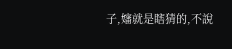子,嬸就是瞎猜的,不說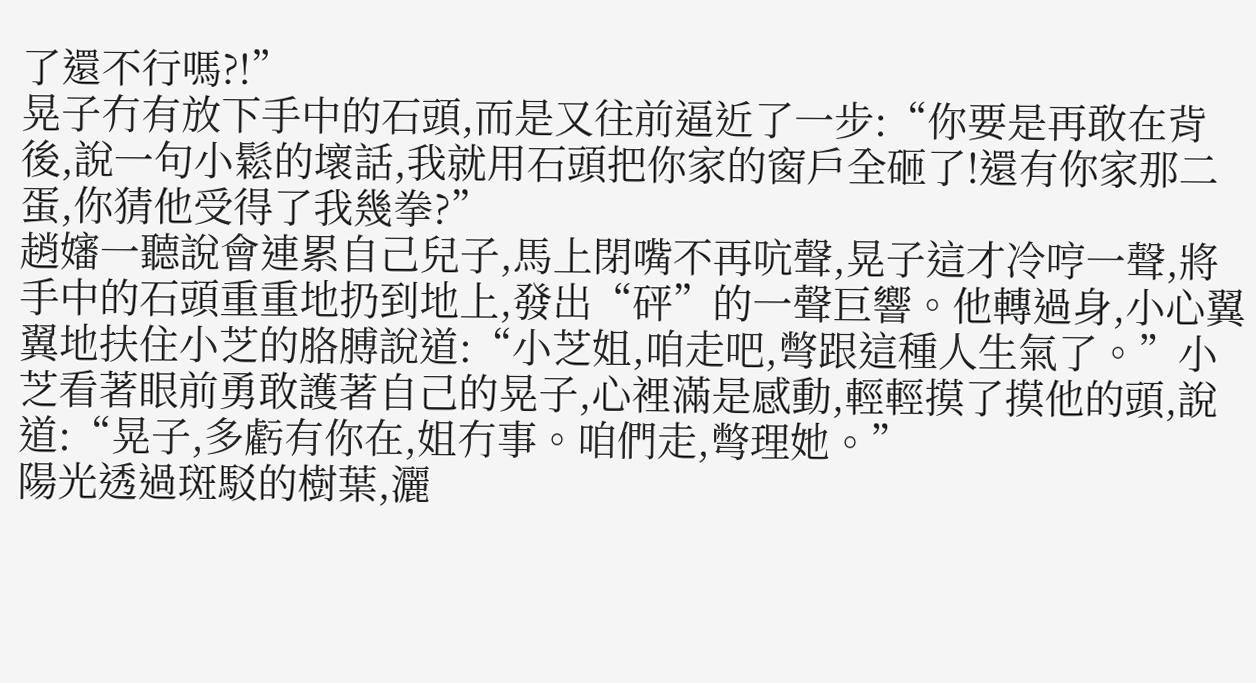了還不行嗎?!”
晃子冇有放下手中的石頭,而是又往前逼近了一步:“你要是再敢在背後,說一句小鬆的壞話,我就用石頭把你家的窗戶全砸了!還有你家那二蛋,你猜他受得了我幾拳?”
趙嬸一聽說會連累自己兒子,馬上閉嘴不再吭聲,晃子這才冷哼一聲,將手中的石頭重重地扔到地上,發出“砰”的一聲巨響。他轉過身,小心翼翼地扶住小芝的胳膊說道:“小芝姐,咱走吧,彆跟這種人生氣了。”小芝看著眼前勇敢護著自己的晃子,心裡滿是感動,輕輕摸了摸他的頭,說道:“晃子,多虧有你在,姐冇事。咱們走,彆理她。”
陽光透過斑駁的樹葉,灑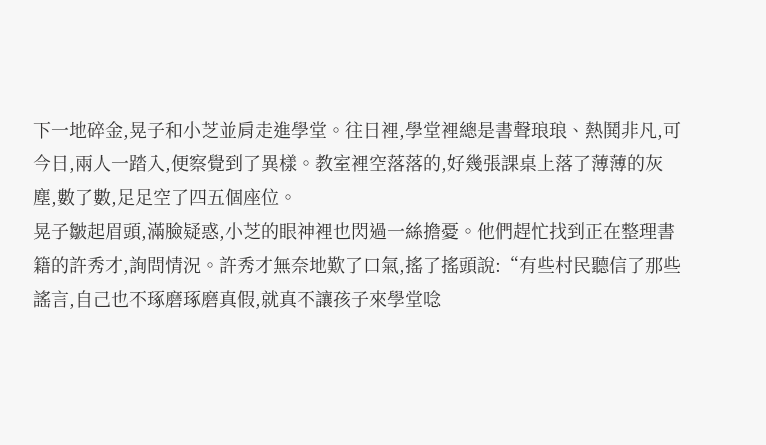下一地碎金,晃子和小芝並肩走進學堂。往日裡,學堂裡總是書聲琅琅、熱鬨非凡,可今日,兩人一踏入,便察覺到了異樣。教室裡空落落的,好幾張課桌上落了薄薄的灰塵,數了數,足足空了四五個座位。
晃子皺起眉頭,滿臉疑惑,小芝的眼神裡也閃過一絲擔憂。他們趕忙找到正在整理書籍的許秀才,詢問情況。許秀才無奈地歎了口氣,搖了搖頭說:“有些村民聽信了那些謠言,自己也不琢磨琢磨真假,就真不讓孩子來學堂唸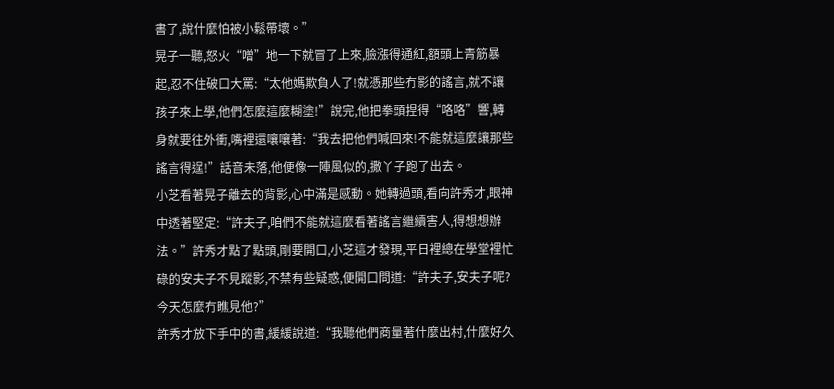書了,說什麼怕被小鬆帶壞。”
晃子一聽,怒火“噌”地一下就冒了上來,臉漲得通紅,額頭上青筋暴起,忍不住破口大罵:“太他媽欺負人了!就憑那些冇影的謠言,就不讓孩子來上學,他們怎麼這麼糊塗!”說完,他把拳頭捏得“咯咯”響,轉身就要往外衝,嘴裡還嚷嚷著:“我去把他們喊回來!不能就這麼讓那些謠言得逞!”話音未落,他便像一陣風似的,撒丫子跑了出去。
小芝看著晃子離去的背影,心中滿是感動。她轉過頭,看向許秀才,眼神中透著堅定:“許夫子,咱們不能就這麼看著謠言繼續害人,得想想辦法。”許秀才點了點頭,剛要開口,小芝這才發現,平日裡總在學堂裡忙碌的安夫子不見蹤影,不禁有些疑惑,便開口問道:“許夫子,安夫子呢?今天怎麼冇瞧見他?”
許秀才放下手中的書,緩緩說道:“我聽他們商量著什麼出村,什麼好久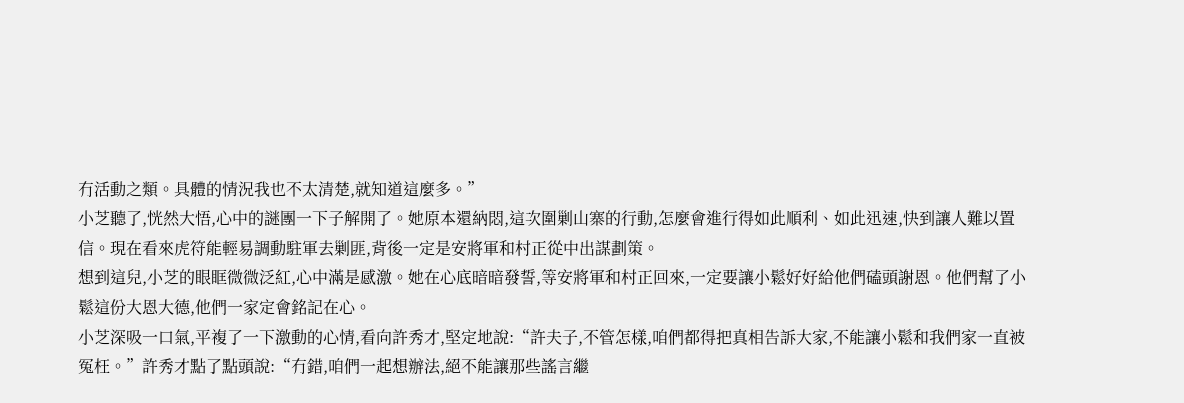冇活動之類。具體的情況我也不太清楚,就知道這麼多。”
小芝聽了,恍然大悟,心中的謎團一下子解開了。她原本還納悶,這次圍剿山寨的行動,怎麼會進行得如此順利、如此迅速,快到讓人難以置信。現在看來虎符能輕易調動駐軍去剿匪,背後一定是安將軍和村正從中出謀劃策。
想到這兒,小芝的眼眶微微泛紅,心中滿是感激。她在心底暗暗發誓,等安將軍和村正回來,一定要讓小鬆好好給他們磕頭謝恩。他們幫了小鬆這份大恩大德,他們一家定會銘記在心。
小芝深吸一口氣,平複了一下激動的心情,看向許秀才,堅定地說:“許夫子,不管怎樣,咱們都得把真相告訴大家,不能讓小鬆和我們家一直被冤枉。”許秀才點了點頭說:“冇錯,咱們一起想辦法,絕不能讓那些謠言繼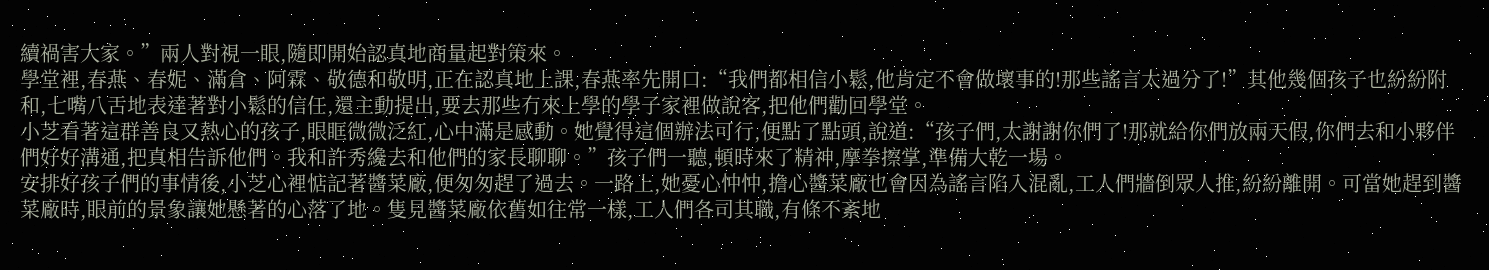續禍害大家。”兩人對視一眼,隨即開始認真地商量起對策來。
學堂裡,春燕、春妮、滿倉、阿霖、敬德和敬明,正在認真地上課,春燕率先開口:“我們都相信小鬆,他肯定不會做壞事的!那些謠言太過分了!”其他幾個孩子也紛紛附和,七嘴八舌地表達著對小鬆的信任,還主動提出,要去那些冇來上學的學子家裡做說客,把他們勸回學堂。
小芝看著這群善良又熱心的孩子,眼眶微微泛紅,心中滿是感動。她覺得這個辦法可行,便點了點頭,說道:“孩子們,太謝謝你們了!那就給你們放兩天假,你們去和小夥伴們好好溝通,把真相告訴他們。我和許秀纔去和他們的家長聊聊。”孩子們一聽,頓時來了精神,摩拳擦掌,準備大乾一場。
安排好孩子們的事情後,小芝心裡惦記著醬菜廠,便匆匆趕了過去。一路上,她憂心忡忡,擔心醬菜廠也會因為謠言陷入混亂,工人們牆倒眾人推,紛紛離開。可當她趕到醬菜廠時,眼前的景象讓她懸著的心落了地。隻見醬菜廠依舊如往常一樣,工人們各司其職,有條不紊地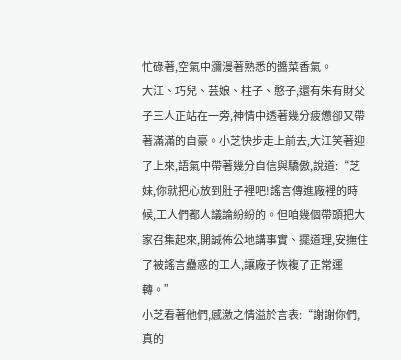忙碌著,空氣中瀰漫著熟悉的醬菜香氣。
大江、巧兒、芸娘、柱子、憨子,還有朱有財父子三人正站在一旁,神情中透著幾分疲憊卻又帶著滿滿的自豪。小芝快步走上前去,大江笑著迎了上來,語氣中帶著幾分自信與驕傲,說道:“芝妹,你就把心放到肚子裡吧!謠言傳進廠裡的時候,工人們都人議論紛紛的。但咱幾個帶頭把大家召集起來,開誠佈公地講事實、擺道理,安撫住了被謠言蠱惑的工人,讓廠子恢複了正常運轉。”
小芝看著他們,感激之情溢於言表:“謝謝你們,真的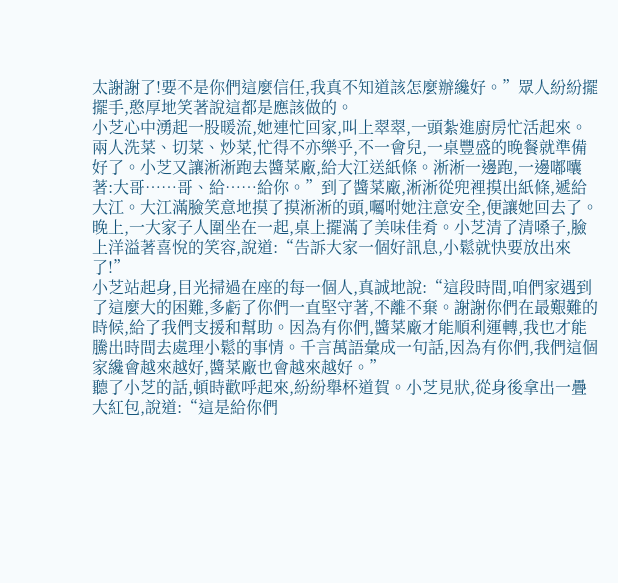太謝謝了!要不是你們這麼信任,我真不知道該怎麼辦纔好。”眾人紛紛擺擺手,憨厚地笑著說這都是應該做的。
小芝心中湧起一股暖流,她連忙回家,叫上翠翠,一頭紮進廚房忙活起來。兩人洗菜、切菜、炒菜,忙得不亦樂乎,不一會兒,一桌豐盛的晚餐就準備好了。小芝又讓淅淅跑去醬菜廠,給大江送紙條。淅淅一邊跑,一邊嘟囔著:大哥……哥、給……給你。”到了醬菜廠,淅淅從兜裡摸出紙條,遞給大江。大江滿臉笑意地摸了摸淅淅的頭,囑咐她注意安全,便讓她回去了。
晚上,一大家子人圍坐在一起,桌上擺滿了美味佳肴。小芝清了清嗓子,臉上洋溢著喜悅的笑容,說道:“告訴大家一個好訊息,小鬆就快要放出來了!”
小芝站起身,目光掃過在座的每一個人,真誠地說:“這段時間,咱們家遇到了這麼大的困難,多虧了你們一直堅守著,不離不棄。謝謝你們在最艱難的時候,給了我們支援和幫助。因為有你們,醬菜廠才能順利運轉,我也才能騰出時間去處理小鬆的事情。千言萬語彙成一句話,因為有你們,我們這個家纔會越來越好,醬菜廠也會越來越好。”
聽了小芝的話,頓時歡呼起來,紛紛舉杯道賀。小芝見狀,從身後拿出一疊大紅包,說道:“這是給你們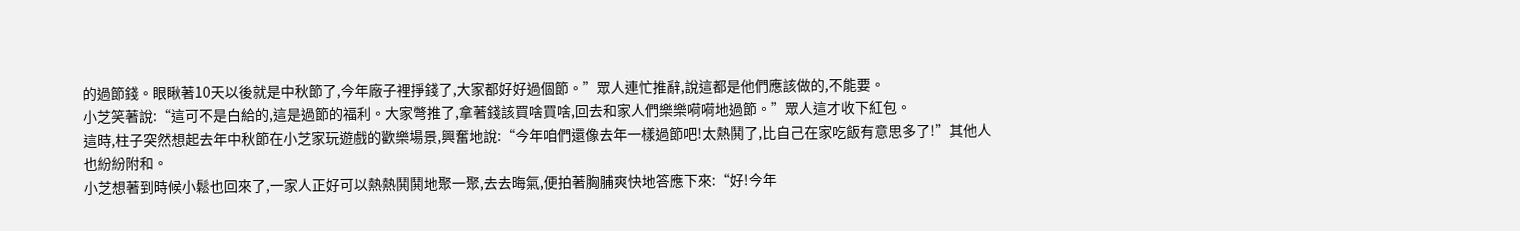的過節錢。眼瞅著10天以後就是中秋節了,今年廠子裡掙錢了,大家都好好過個節。”眾人連忙推辭,說這都是他們應該做的,不能要。
小芝笑著說:“這可不是白給的,這是過節的福利。大家彆推了,拿著錢該買啥買啥,回去和家人們樂樂嗬嗬地過節。”眾人這才收下紅包。
這時,柱子突然想起去年中秋節在小芝家玩遊戲的歡樂場景,興奮地說:“今年咱們還像去年一樣過節吧!太熱鬨了,比自己在家吃飯有意思多了!”其他人也紛紛附和。
小芝想著到時候小鬆也回來了,一家人正好可以熱熱鬨鬨地聚一聚,去去晦氣,便拍著胸脯爽快地答應下來:“好!今年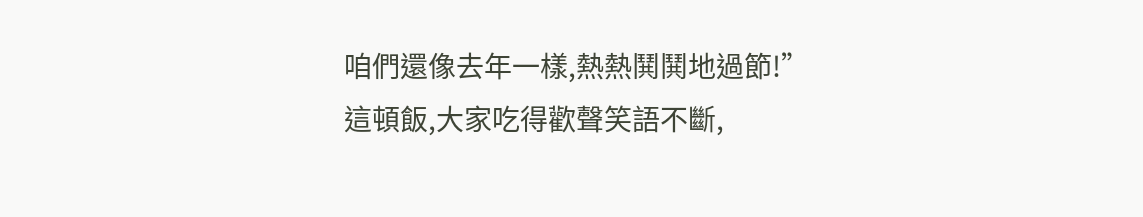咱們還像去年一樣,熱熱鬨鬨地過節!”
這頓飯,大家吃得歡聲笑語不斷,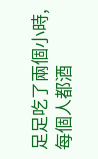足足吃了兩個小時,每個人都酒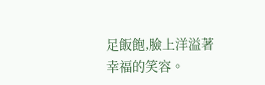足飯飽,臉上洋溢著幸福的笑容。